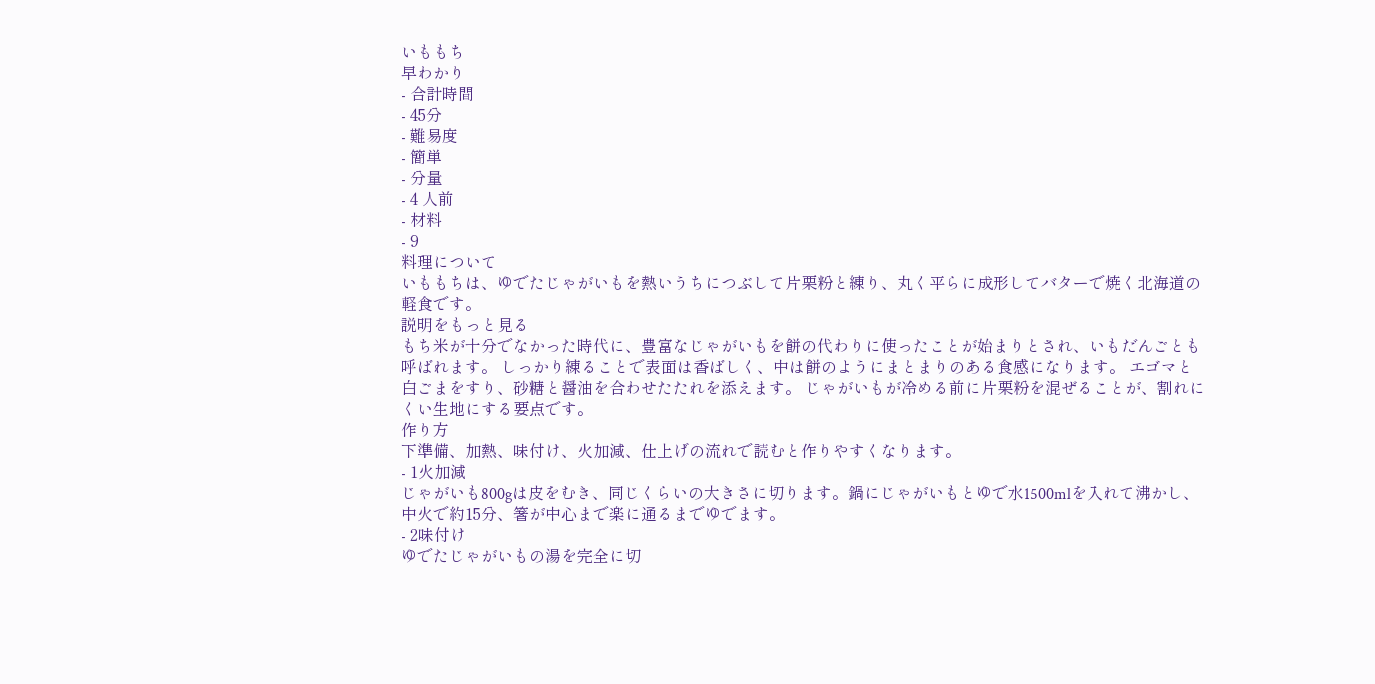いももち
早わかり
- 合計時間
- 45分
- 難易度
- 簡単
- 分量
- 4 人前
- 材料
- 9
料理について
いももちは、ゆでたじゃがいもを熱いうちにつぶして片栗粉と練り、丸く平らに成形してバターで焼く北海道の軽食です。
説明をもっと見る
もち米が十分でなかった時代に、豊富なじゃがいもを餅の代わりに使ったことが始まりとされ、いもだんごとも呼ばれます。 しっかり練ることで表面は香ばしく、中は餅のようにまとまりのある食感になります。 エゴマと白ごまをすり、砂糖と醤油を合わせたたれを添えます。 じゃがいもが冷める前に片栗粉を混ぜることが、割れにくい生地にする要点です。
作り方
下準備、加熱、味付け、火加減、仕上げの流れで読むと作りやすくなります。
- 1火加減
じゃがいも800gは皮をむき、同じくらいの大きさに切ります。鍋にじゃがいもとゆで水1500mlを入れて沸かし、中火で約15分、箸が中心まで楽に通るまでゆでます。
- 2味付け
ゆでたじゃがいもの湯を完全に切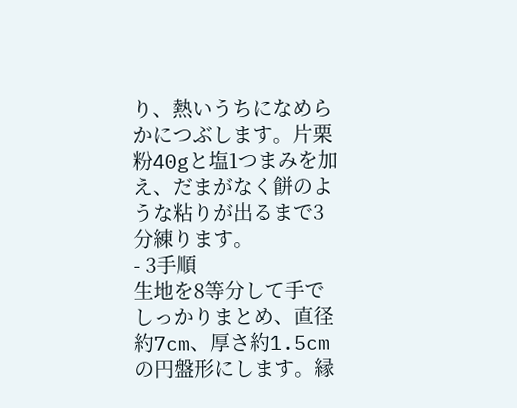り、熱いうちになめらかにつぶします。片栗粉40gと塩1つまみを加え、だまがなく餅のような粘りが出るまで3分練ります。
- 3手順
生地を8等分して手でしっかりまとめ、直径約7cm、厚さ約1.5cmの円盤形にします。縁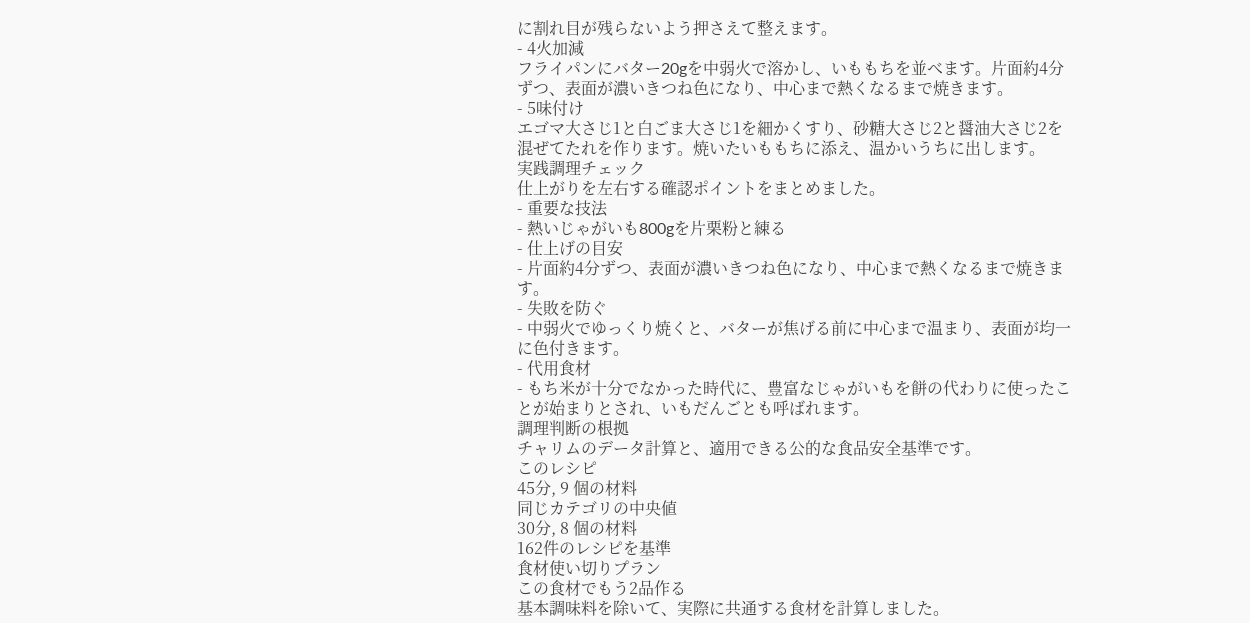に割れ目が残らないよう押さえて整えます。
- 4火加減
フライパンにバター20gを中弱火で溶かし、いももちを並べます。片面約4分ずつ、表面が濃いきつね色になり、中心まで熱くなるまで焼きます。
- 5味付け
エゴマ大さじ1と白ごま大さじ1を細かくすり、砂糖大さじ2と醤油大さじ2を混ぜてたれを作ります。焼いたいももちに添え、温かいうちに出します。
実践調理チェック
仕上がりを左右する確認ポイントをまとめました。
- 重要な技法
- 熱いじゃがいも800gを片栗粉と練る
- 仕上げの目安
- 片面約4分ずつ、表面が濃いきつね色になり、中心まで熱くなるまで焼きます。
- 失敗を防ぐ
- 中弱火でゆっくり焼くと、バターが焦げる前に中心まで温まり、表面が均一に色付きます。
- 代用食材
- もち米が十分でなかった時代に、豊富なじゃがいもを餅の代わりに使ったことが始まりとされ、いもだんごとも呼ばれます。
調理判断の根拠
チャリムのデータ計算と、適用できる公的な食品安全基準です。
このレシピ
45分, 9 個の材料
同じカテゴリの中央値
30分, 8 個の材料
162件のレシピを基準
食材使い切りプラン
この食材でもう2品作る
基本調味料を除いて、実際に共通する食材を計算しました。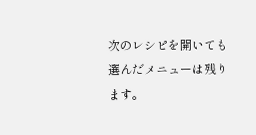次のレシピを開いても選んだメニューは残ります。